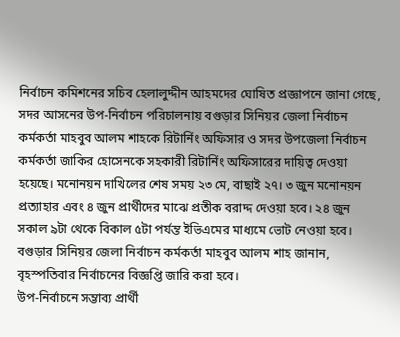নির্বাচন কমিশনের সচিব হেলালুদ্দীন আহমদের ঘোষিত প্রজ্ঞাপনে জানা গেছে, সদর আসনের উপ-নির্বাচন পরিচালনায় বগুড়ার সিনিয়র জেলা নির্বাচন কর্মকর্তা মাহবুব আলম শাহকে রিটার্নিং অফিসার ও সদর উপজেলা নির্বাচন কর্মকর্তা জাকির হোসেনকে সহকারী রিটার্নিং অফিসারের দায়িত্ব দেওয়া হয়েছে। মনোনয়ন দাখিলের শেষ সময় ২৩ মে, বাছাই ২৭। ৩ জুন মনোনয়ন প্রত্যাহার এবং ৪ জুন প্রার্থীদের মাঝে প্রতীক বরাদ্দ দেওয়া হবে। ২৪ জুন সকাল ৯টা থেকে বিকাল ৫টা পর্যন্ত ইভিএমের মাধ্যমে ভোট নেওয়া হবে।
বগুড়ার সিনিয়র জেলা নির্বাচন কর্মকর্তা মাহবুব আলম শাহ জানান, বৃহস্পতিবার নির্বাচনের বিজ্ঞপ্তি জারি করা হবে।
উপ-নির্বাচনে সম্ভাব্য প্রার্থী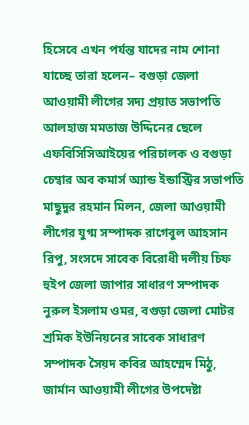হিসেবে এখন পর্যন্ত যাদের নাম শোনা যাচ্ছে তারা হলেন– বগুড়া জেলা আওয়ামী লীগের সদ্য প্রয়াত সভাপতি আলহাজ মমতাজ উদ্দিনের ছেলে এফবিসিসিআইয়ের পরিচালক ও বগুড়া চেম্বার অব কমার্স অ্যান্ড ইন্ডাস্ট্রির সভাপতি মাছুদুর রহমান মিলন, জেলা আওয়ামী লীগের যুগ্ম সম্পাদক রাগেবুল আহসান রিপু, সংসদে সাবেক বিরোধী দলীয় চিফ হুইপ জেলা জাপার সাধারণ সম্পাদক নুরুল ইসলাম ওমর, বগুড়া জেলা মোটর শ্রমিক ইউনিয়নের সাবেক সাধারণ সম্পাদক সৈয়দ কবির আহম্মেদ মিঠু, জার্মান আওয়ামী লীগের উপদেষ্টা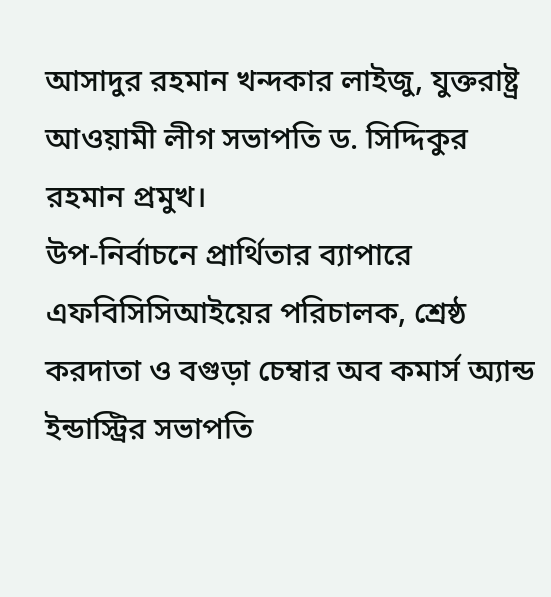আসাদুর রহমান খন্দকার লাইজু, যুক্তরাষ্ট্র আওয়ামী লীগ সভাপতি ড. সিদ্দিকুর রহমান প্রমুখ।
উপ-নির্বাচনে প্রার্থিতার ব্যাপারে এফবিসিসিআইয়ের পরিচালক, শ্রেষ্ঠ করদাতা ও বগুড়া চেম্বার অব কমার্স অ্যান্ড ইন্ডাস্ট্রির সভাপতি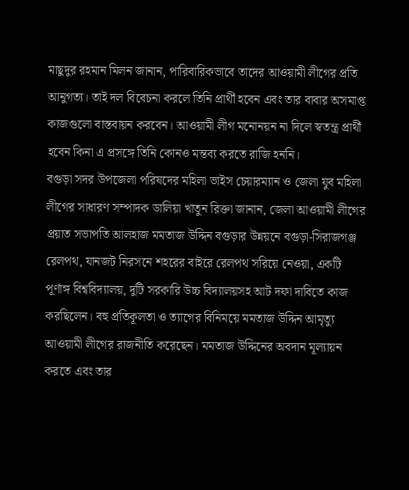মাছুদুর রহমান মিলন জানান, পারিবারিকভাবে তাদের আওয়ামী লীগের প্রতি আনুগত্য। তাই দল বিবেচনা করলে তিনি প্রার্থী হবেন এবং তার বাবার অসমাপ্ত কাজগুলো বাস্তবায়ন করবেন। আওয়ামী লীগ মনোনয়ন না দিলে স্বতন্ত্র প্রার্থী হবেন কিনা এ প্রসঙ্গে তিনি কোনও মন্তব্য করতে রাজি হননি।
বগুড়া সদর উপজেলা পরিষদের মহিলা ভাইস চেয়ারম্যান ও জেলা যুব মহিলা লীগের সাধারণ সম্পাদক ডালিয়া খাতুন রিক্তা জানান, জেলা আওয়ামী লীগের প্রয়াত সভাপতি আলহাজ মমতাজ উদ্দিন বগুড়ার উন্নয়নে বগুড়া-সিরাজগঞ্জ রেলপথ, যানজট নিরসনে শহরের বাইরে রেলপথ সরিয়ে নেওয়া, একটি পূর্ণাঙ্গ বিশ্ববিদ্যালয়, দুটি সরকারি উচ্চ বিদ্যালয়সহ আট দফা দাবিতে কাজ করছিলেন। বহু প্রতিকূলতা ও ত্যাগের বিনিময়ে মমতাজ উদ্দিন আমৃত্যু আওয়ামী লীগের রাজনীতি করেছেন। মমতাজ উদ্দিনের অবদান মূল্যায়ন করতে এবং তার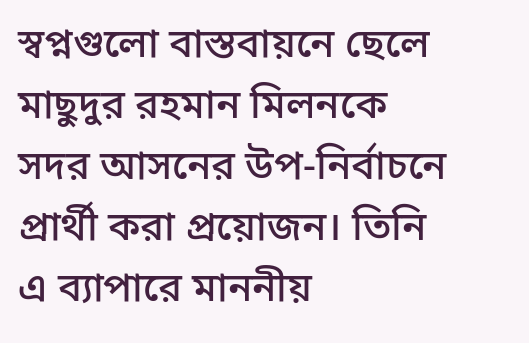স্বপ্নগুলো বাস্তবায়নে ছেলে মাছুদুর রহমান মিলনকে সদর আসনের উপ-নির্বাচনে প্রার্থী করা প্রয়োজন। তিনি এ ব্যাপারে মাননীয়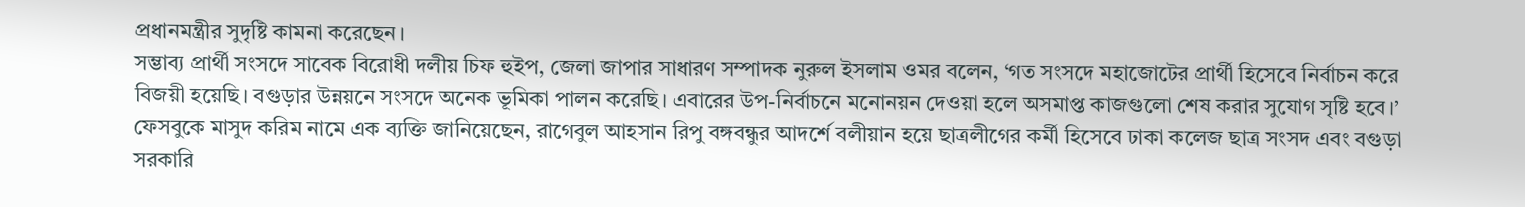প্রধানমন্ত্রীর সুদৃষ্টি কামনা করেছেন।
সম্ভাব্য প্রার্থী সংসদে সাবেক বিরোধী দলীয় চিফ হুইপ, জেলা জাপার সাধারণ সম্পাদক নুরুল ইসলাম ওমর বলেন, ‘গত সংসদে মহাজোটের প্রার্থী হিসেবে নির্বাচন করে বিজয়ী হয়েছি। বগুড়ার উন্নয়নে সংসদে অনেক ভূমিকা পালন করেছি। এবারের উপ-নির্বাচনে মনোনয়ন দেওয়া হলে অসমাপ্ত কাজগুলো শেষ করার সুযোগ সৃষ্টি হবে।’
ফেসবুকে মাসুদ করিম নামে এক ব্যক্তি জানিয়েছেন, রাগেবুল আহসান রিপু বঙ্গবন্ধুর আদর্শে বলীয়ান হয়ে ছাত্রলীগের কর্মী হিসেবে ঢাকা কলেজ ছাত্র সংসদ এবং বগুড়া সরকারি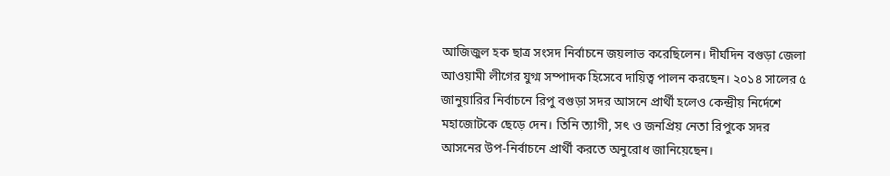আজিজুল হক ছাত্র সংসদ নির্বাচনে জয়লাভ করেছিলেন। দীর্ঘদিন বগুড়া জেলা আওয়ামী লীগের যুগ্ম সম্পাদক হিসেবে দায়িত্ব পালন করছেন। ২০১৪ সালের ৫ জানুয়ারির নির্বাচনে রিপু বগুড়া সদর আসনে প্রার্থী হলেও কেন্দ্রীয় নির্দেশে মহাজোটকে ছেড়ে দেন। তিনি ত্যাগী, সৎ ও জনপ্রিয় নেতা রিপুকে সদর আসনের উপ-নির্বাচনে প্রার্থী করতে অনুরোধ জানিয়েছেন।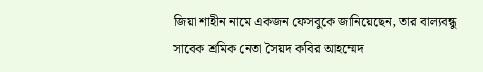জিয়া শাহীন নামে একজন ফেসবুকে জানিয়েছেন, তার বাল্যবন্ধু সাবেক শ্রমিক নেতা সৈয়দ কবির আহম্মেদ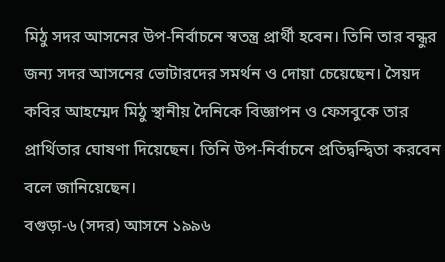মিঠু সদর আসনের উপ-নির্বাচনে স্বতন্ত্র প্রার্থী হবেন। তিনি তার বন্ধুর জন্য সদর আসনের ভোটারদের সমর্থন ও দোয়া চেয়েছেন। সৈয়দ কবির আহম্মেদ মিঠু স্থানীয় দৈনিকে বিজ্ঞাপন ও ফেসবুকে তার প্রার্থিতার ঘোষণা দিয়েছেন। তিনি উপ-নির্বাচনে প্রতিদ্বন্দ্বিতা করবেন বলে জানিয়েছেন।
বগুড়া-৬ (সদর) আসনে ১৯৯৬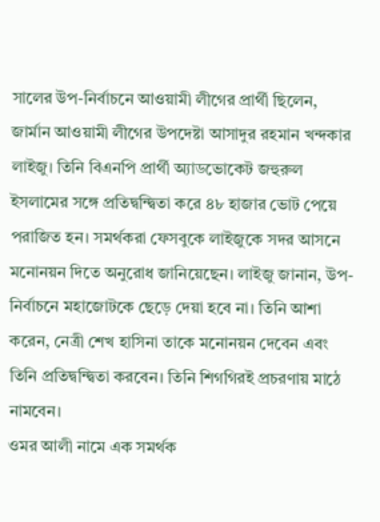সালের উপ-নির্বাচনে আওয়ামী লীগের প্রার্থী ছিলেন, জার্মান আওয়ামী লীগের উপদেষ্টা আসাদুর রহমান খন্দকার লাইজু। তিনি বিএনপি প্রার্থী অ্যাডভোকেট জহুরুল ইসলামের সঙ্গে প্রতিদ্বন্দ্বিতা করে ৪৮ হাজার ভোট পেয়ে পরাজিত হন। সমর্থকরা ফেসবুকে লাইজুকে সদর আসনে মনোনয়ন দিতে অনুরোধ জানিয়েছেন। লাইজু জানান, উপ-নির্বাচনে মহাজোটকে ছেড়ে দেয়া হবে না। তিনি আশা করেন, নেত্রী শেখ হাসিনা তাকে মনোনয়ন দেবেন এবং তিনি প্রতিদ্বন্দ্বিতা করবেন। তিনি শিগগিরই প্রচরণায় মাঠে নামবেন।
ওমর আলী নামে এক সমর্থক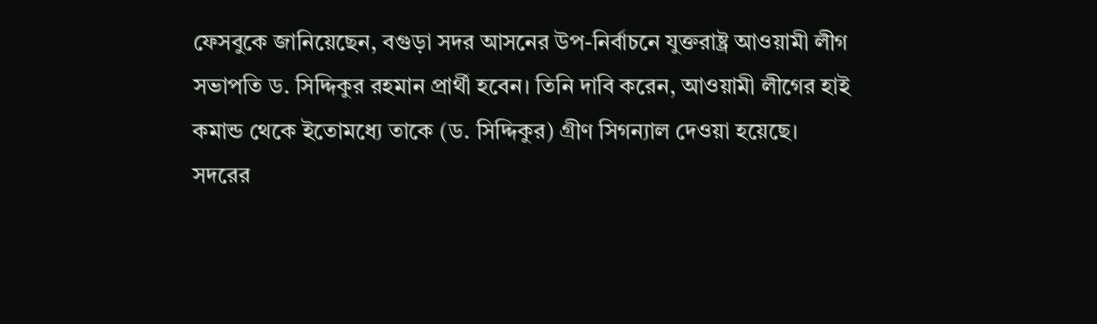ফেসবুকে জানিয়েছেন, বগুড়া সদর আসনের উপ-নির্বাচনে যুক্তরাষ্ট্র আওয়ামী লীগ সভাপতি ড. সিদ্দিকুর রহমান প্রার্থী হবেন। তিনি দাবি করেন, আওয়ামী লীগের হাই কমান্ড থেকে ইতোমধ্যে তাকে (ড. সিদ্দিকুর) গ্রীণ সিগন্যাল দেওয়া হয়েছে।
সদরের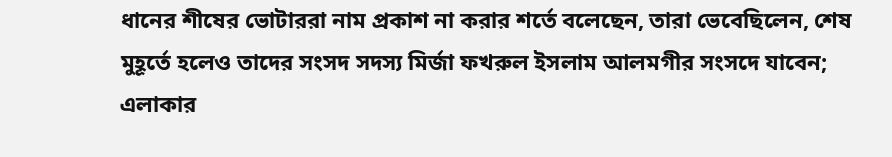ধানের শীষের ভোটাররা নাম প্রকাশ না করার শর্তে বলেছেন, তারা ভেবেছিলেন, শেষ মুহূর্তে হলেও তাদের সংসদ সদস্য মির্জা ফখরুল ইসলাম আলমগীর সংসদে যাবেন; এলাকার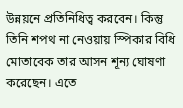উন্নয়নে প্রতিনিধিত্ব করবেন। কিন্তু তিনি শপথ না নেওয়ায় স্পিকার বিধি মোতাবেক তার আসন শূন্য ঘোষণা করেছেন। এতে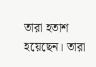তারা হতাশ হয়েছেন। তারা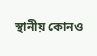স্থানীয় কোনও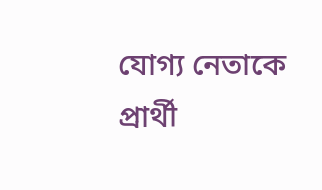যোগ্য নেতাকে প্রার্থী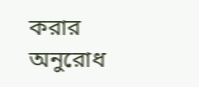করার অনুরোধ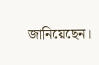জানিয়েছেন।